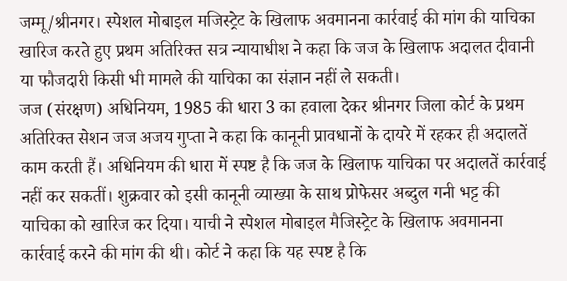जम्मू/श्रीनगर। स्पेशल मोबाइल मजिस्ट्रेट के खिलाफ अवमानना कार्रवाई की मांग की याचिका खारिज करते हुए प्रथम अतिरिक्त सत्र न्यायाधीश ने कहा कि जज के खिलाफ अदालत दीवानी या फौजदारी किसी भी मामले की याचिका का संज्ञान नहीं ले सकती।
जज (संरक्षण) अधिनियम, 1985 की धारा 3 का हवाला देकर श्रीनगर जिला कोर्ट के प्रथम अतिरिक्त सेशन जज अजय गुप्ता ने कहा कि कानूनी प्रावधानों के दायरे में रहकर ही अदालतें काम करती हैं। अधिनियम की धारा में स्पष्ट है कि जज के खिलाफ याचिका पर अदालतें कार्रवाई नहीं कर सकतीं। शुक्रवार को इसी कानूनी व्याख्या के साथ प्रोफेसर अब्दुल गनी भट्ट की याचिका को खारिज कर दिया। याची ने स्पेशल मोबाइल मैजिस्ट्रेट के खिलाफ अवमानना कार्रवाई करने की मांग की थी। कोर्ट ने कहा कि यह स्पष्ट है कि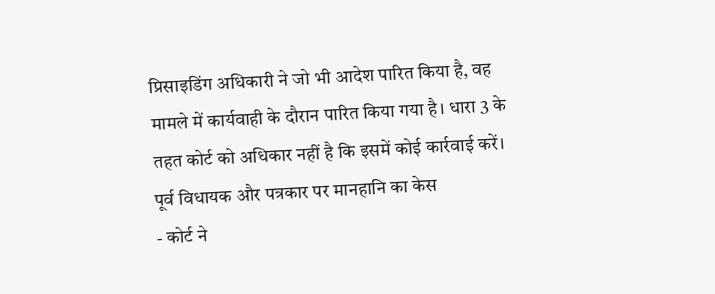प्रिसाइडिंग अधिकारी ने जो भी आदेश पारित किया है, वह मामले में कार्यवाही के दौरान पारित किया गया है। धारा 3 के तहत कोर्ट को अधिकार नहीं है कि इसमें कोई कार्रवाई करें।
पूर्व विधायक और पत्रकार पर मानहानि का केस
- कोर्ट ने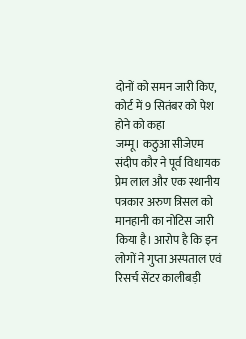दोनों को समन जारी किए, कोर्ट में 9 सितंबर को पेश होने को कहा
जम्मू। कठुआ सीजेएम संदीप कौर ने पूर्व विधायक प्रेम लाल और एक स्थानीय पत्रकार अरुण त्रिसल को मानहानी का नोटिस जारी किया है। आरोप है कि इन लोगों ने गुप्ता अस्पताल एवं रिसर्च सेंटर कालीबड़ी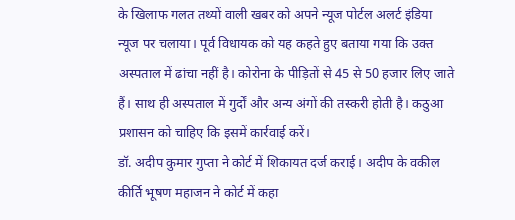के खिलाफ गलत तथ्यों वाली खबर को अपने न्यूज पोर्टल अलर्ट इंडिया न्यूज पर चलाया। पूर्व विधायक को यह कहते हुए बताया गया कि उक्त अस्पताल में ढांचा नहीं है। कोरोना के पीड़ितों से 45 से 50 हजार लिए जाते हैं। साथ ही अस्पताल में गुर्दों और अन्य अंगों की तस्करी होती है। कठुआ प्रशासन को चाहिए कि इसमें कार्रवाई करें।
डॉ. अदीप कुमार गुप्ता ने कोर्ट में शिकायत दर्ज कराई। अदीप के वकील कीर्ति भूषण महाजन ने कोर्ट में कहा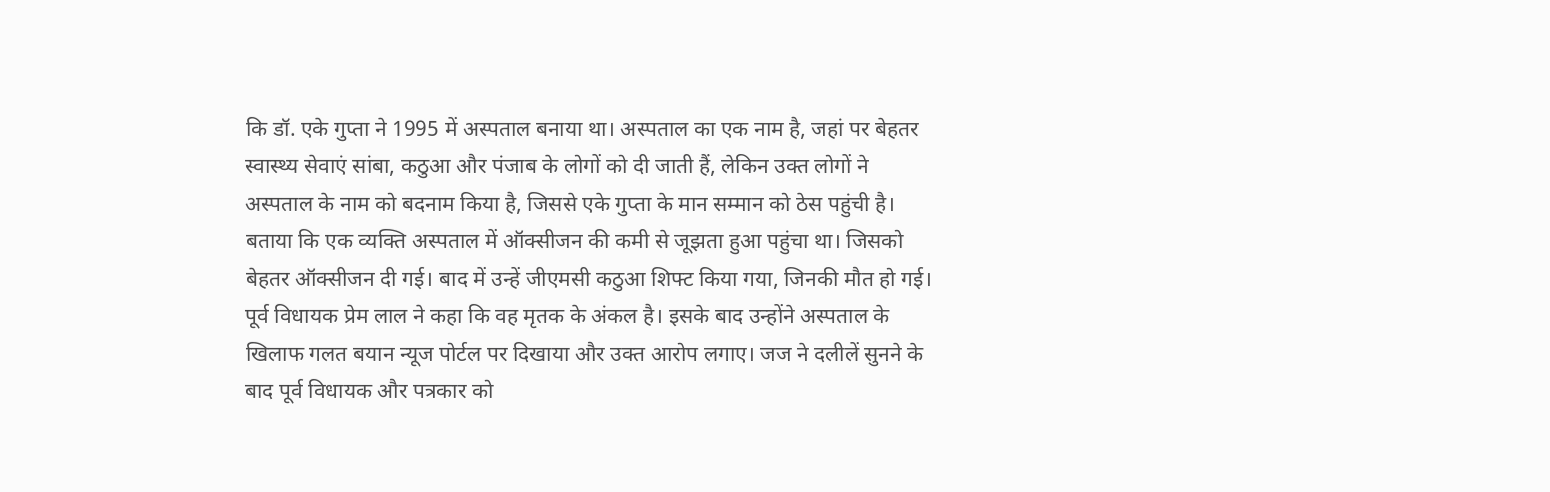कि डॉ. एके गुप्ता ने 1995 में अस्पताल बनाया था। अस्पताल का एक नाम है, जहां पर बेहतर स्वास्थ्य सेवाएं सांबा, कठुआ और पंजाब के लोगों को दी जाती हैं, लेकिन उक्त लोगों ने अस्पताल के नाम को बदनाम किया है, जिससे एके गुप्ता के मान सम्मान को ठेस पहुंची है। बताया कि एक व्यक्ति अस्पताल में ऑक्सीजन की कमी से जूझता हुआ पहुंचा था। जिसको बेहतर ऑक्सीजन दी गई। बाद में उन्हें जीएमसी कठुआ शिफ्ट किया गया, जिनकी मौत हो गई। पूर्व विधायक प्रेम लाल ने कहा कि वह मृतक के अंकल है। इसके बाद उन्होंने अस्पताल के खिलाफ गलत बयान न्यूज पोर्टल पर दिखाया और उक्त आरोप लगाए। जज ने दलीलें सुनने के बाद पूर्व विधायक और पत्रकार को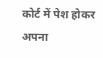कोर्ट में पेश होकर अपना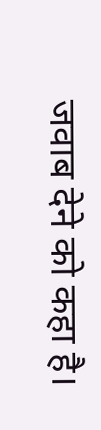जवाब देने को कहा है।